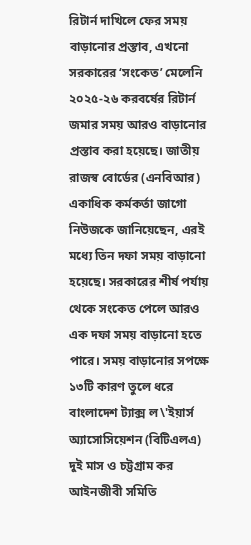রিটার্ন দাখিলে ফের সময় বাড়ানোর প্রস্তাব, এখনো সরকারের ‘সংকেত’ মেলেনি
২০২৫-২৬ করবর্ষের রিটার্ন জমার সময় আরও বাড়ানোর প্রস্তাব করা হয়েছে। জাতীয় রাজস্ব বোর্ডের (এনবিআর) একাধিক কর্মকর্তা জাগো নিউজকে জানিয়েছেন, এরই মধ্যে তিন দফা সময় বাড়ানো হয়েছে। সরকারের শীর্ষ পর্যায় থেকে সংকেত পেলে আরও এক দফা সময় বাড়ানো হতে পারে। সময় বাড়ানোর সপক্ষে ১৩টি কারণ তুলে ধরে বাংলাদেশ ট্যাক্স ল\'ইয়ার্স অ্যাসোসিয়েশন (বিটিএলএ) দুই মাস ও চট্টগ্রাম কর আইনজীবী সমিতি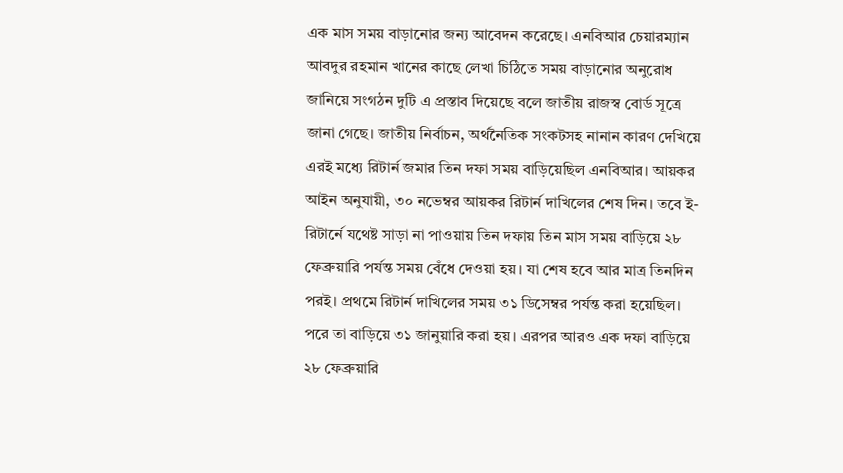এক মাস সময় বাড়ানোর জন্য আবেদন করেছে। এনবিআর চেয়ারম্যান আবদুর রহমান খানের কাছে লেখা চিঠিতে সময় বাড়ানোর অনুরোধ জানিয়ে সংগঠন দুটি এ প্রস্তাব দিয়েছে বলে জাতীয় রাজস্ব বোর্ড সূত্রে জানা গেছে। জাতীয় নির্বাচন, অর্থনৈতিক সংকটসহ নানান কারণ দেখিয়ে এরই মধ্যে রিটার্ন জমার তিন দফা সময় বাড়িয়েছিল এনবিআর। আয়কর আইন অনুযায়ী, ৩০ নভেম্বর আয়কর রিটার্ন দাখিলের শেষ দিন। তবে ই-রিটার্নে যথেষ্ট সাড়া না পাওয়ায় তিন দফায় তিন মাস সময় বাড়িয়ে ২৮ ফেব্রুয়ারি পর্যন্ত সময় বেঁধে দেওয়া হয়। যা শেষ হবে আর মাত্র তিনদিন পরই। প্রথমে রিটার্ন দাখিলের সময় ৩১ ডিসেম্বর পর্যন্ত করা হয়েছিল। পরে তা বাড়িয়ে ৩১ জানুয়ারি করা হয়। এরপর আরও এক দফা বাড়িয়ে ২৮ ফেব্রুয়ারি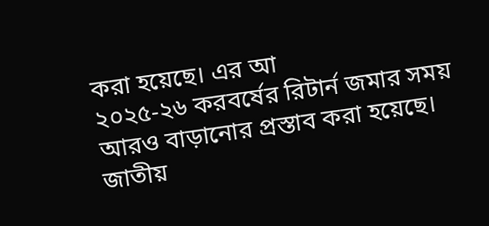করা হয়েছে। এর আ
২০২৫-২৬ করবর্ষের রিটার্ন জমার সময় আরও বাড়ানোর প্রস্তাব করা হয়েছে। জাতীয়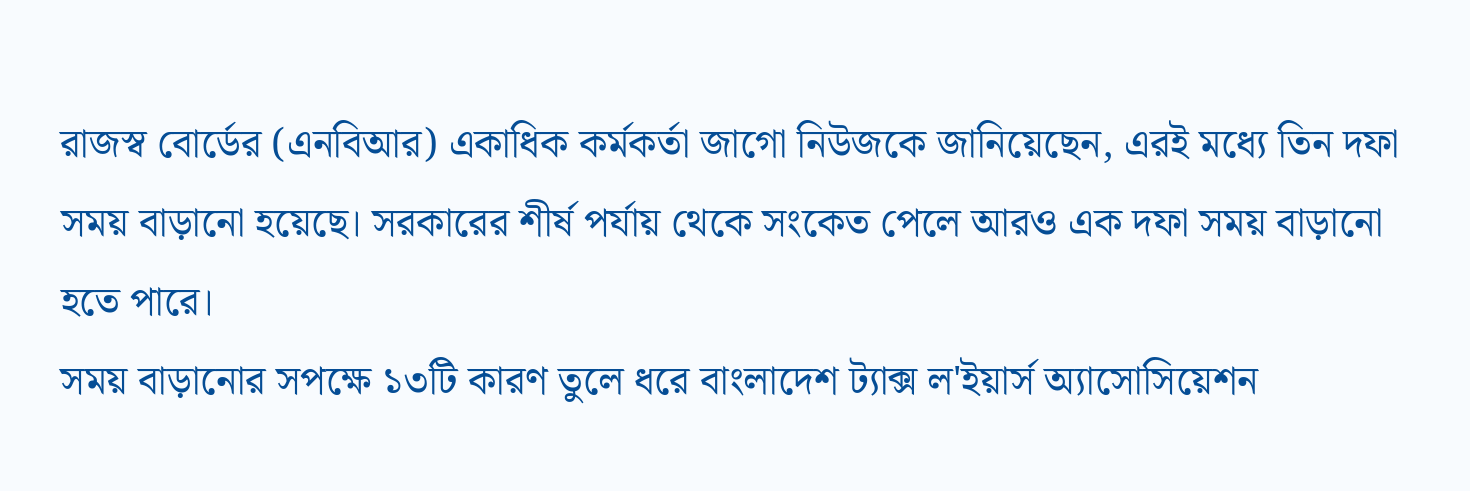রাজস্ব বোর্ডের (এনবিআর) একাধিক কর্মকর্তা জাগো নিউজকে জানিয়েছেন, এরই মধ্যে তিন দফা সময় বাড়ানো হয়েছে। সরকারের শীর্ষ পর্যায় থেকে সংকেত পেলে আরও এক দফা সময় বাড়ানো হতে পারে।
সময় বাড়ানোর সপক্ষে ১৩টি কারণ তুলে ধরে বাংলাদেশ ট্যাক্স ল'ইয়ার্স অ্যাসোসিয়েশন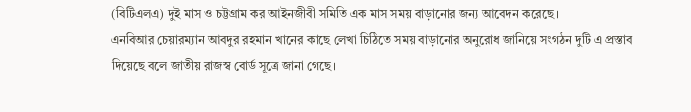(বিটিএলএ) দুই মাস ও চট্টগ্রাম কর আইনজীবী সমিতি এক মাস সময় বাড়ানোর জন্য আবেদন করেছে।
এনবিআর চেয়ারম্যান আবদুর রহমান খানের কাছে লেখা চিঠিতে সময় বাড়ানোর অনুরোধ জানিয়ে সংগঠন দুটি এ প্রস্তাব দিয়েছে বলে জাতীয় রাজস্ব বোর্ড সূত্রে জানা গেছে।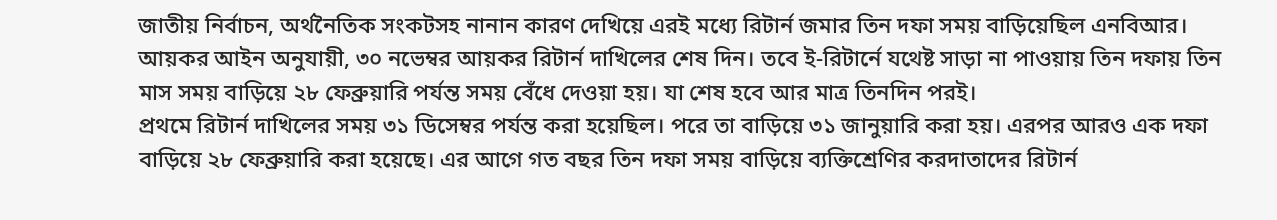জাতীয় নির্বাচন, অর্থনৈতিক সংকটসহ নানান কারণ দেখিয়ে এরই মধ্যে রিটার্ন জমার তিন দফা সময় বাড়িয়েছিল এনবিআর।
আয়কর আইন অনুযায়ী, ৩০ নভেম্বর আয়কর রিটার্ন দাখিলের শেষ দিন। তবে ই-রিটার্নে যথেষ্ট সাড়া না পাওয়ায় তিন দফায় তিন মাস সময় বাড়িয়ে ২৮ ফেব্রুয়ারি পর্যন্ত সময় বেঁধে দেওয়া হয়। যা শেষ হবে আর মাত্র তিনদিন পরই।
প্রথমে রিটার্ন দাখিলের সময় ৩১ ডিসেম্বর পর্যন্ত করা হয়েছিল। পরে তা বাড়িয়ে ৩১ জানুয়ারি করা হয়। এরপর আরও এক দফা বাড়িয়ে ২৮ ফেব্রুয়ারি করা হয়েছে। এর আগে গত বছর তিন দফা সময় বাড়িয়ে ব্যক্তিশ্রেণির করদাতাদের রিটার্ন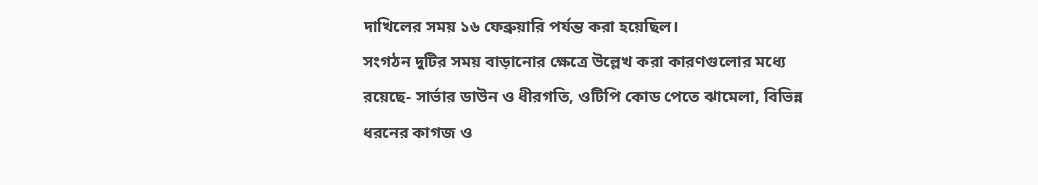দাখিলের সময় ১৬ ফেব্রুয়ারি পর্যন্ত করা হয়েছিল।
সংগঠন দুটির সময় বাড়ানোর ক্ষেত্রে উল্লেখ করা কারণগুলোর মধ্যে রয়েছে- সার্ভার ডাউন ও ধীরগতি, ওটিপি কোড পেতে ঝামেলা, বিভিন্ন ধরনের কাগজ ও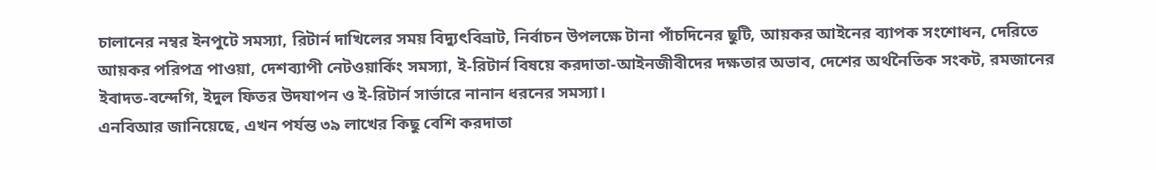চালানের নম্বর ইনপুটে সমস্যা, রিটার্ন দাখিলের সময় বিদ্যুৎবিভ্রাট, নির্বাচন উপলক্ষে টানা পাঁচদিনের ছুটি, আয়কর আইনের ব্যাপক সংশোধন, দেরিতে আয়কর পরিপত্র পাওয়া, দেশব্যাপী নেটওয়ার্কিং সমস্যা, ই-রিটার্ন বিষয়ে করদাতা-আইনজীবীদের দক্ষতার অভাব, দেশের অর্থনৈতিক সংকট, রমজানের ইবাদত-বন্দেগি, ইদুল ফিতর উদযাপন ও ই-রিটার্ন সার্ভারে নানান ধরনের সমস্যা।
এনবিআর জানিয়েছে, এখন পর্যন্ত ৩৯ লাখের কিছু বেশি করদাতা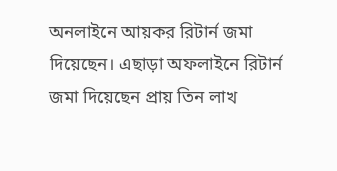অনলাইনে আয়কর রিটার্ন জমা দিয়েছেন। এছাড়া অফলাইনে রিটার্ন জমা দিয়েছেন প্রায় তিন লাখ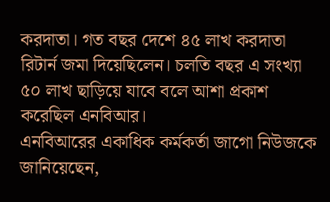করদাতা। গত বছর দেশে ৪৫ লাখ করদাতা রিটার্ন জমা দিয়েছিলেন। চলতি বছর এ সংখ্যা ৫০ লাখ ছাড়িয়ে যাবে বলে আশা প্রকাশ করেছিল এনবিআর।
এনবিআরের একাধিক কর্মকর্তা জাগো নিউজকে জানিয়েছেন,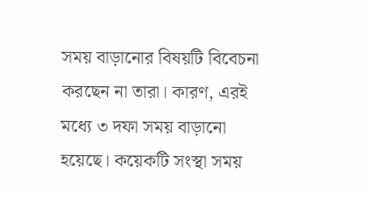সময় বাড়ানোর বিষয়টি বিবেচনা করছেন না তারা। কারণ, এরই মধ্যে ৩ দফা সময় বাড়ানো হয়েছে। কয়েকটি সংস্থা সময়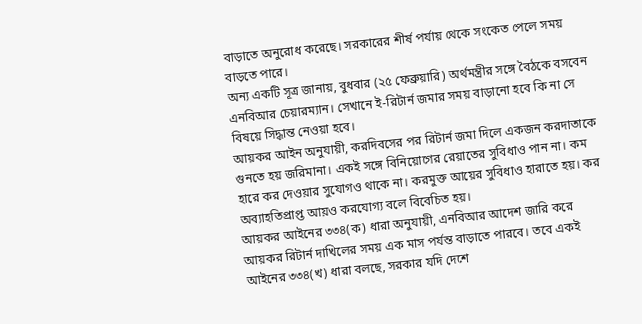বাড়াতে অনুরোধ করেছে। সরকারের শীর্ষ পর্যায় থেকে সংকেত পেলে সময় বাড়তে পারে।
অন্য একটি সূত্র জানায়, বুধবার (২৫ ফেব্রুয়ারি) অর্থমন্ত্রীর সঙ্গে বৈঠকে বসবেন এনবিআর চেয়ারম্যান। সেখানে ই-রিটার্ন জমার সময় বাড়ানো হবে কি না সে বিষয়ে সিদ্ধান্ত নেওয়া হবে।
আয়কর আইন অনুযায়ী, করদিবসের পর রিটার্ন জমা দিলে একজন করদাতাকে গুনতে হয় জরিমানা। একই সঙ্গে বিনিয়োগের রেয়াতের সুবিধাও পান না। কম হারে কর দেওয়ার সুযোগও থাকে না। করমুক্ত আয়ের সুবিধাও হারাতে হয়। কর অব্যাহতিপ্রাপ্ত আয়ও করযোগ্য বলে বিবেচিত হয়।
আয়কর আইনের ৩৩৪(ক) ধারা অনুযায়ী, এনবিআর আদেশ জারি করে আয়কর রিটার্ন দাখিলের সময় এক মাস পর্যন্ত বাড়াতে পারবে। তবে একই আইনের ৩৩৪(খ) ধারা বলছে, সরকার যদি দেশে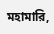মহামারি,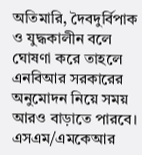অতিমারি, দৈবদুর্বিপাক ও যুদ্ধকালীন বলে ঘোষণা করে তাহলে এনবিআর সরকারের অনুমোদন নিয়ে সময় আরও বাড়াতে পারবে।
এসএম/এমকেআর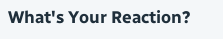What's Your Reaction?